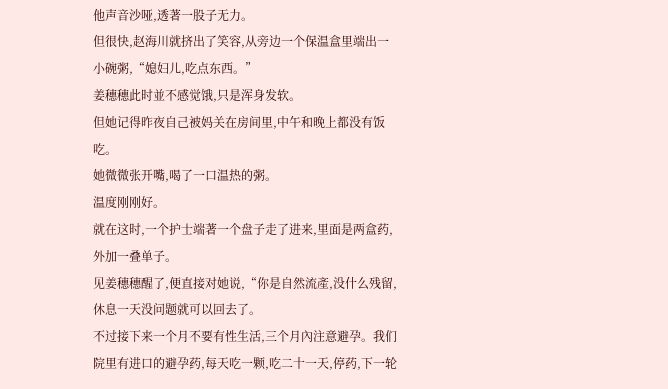他声音沙哑,透著一股子无力。
但很快,赵海川就挤出了笑容,从旁边一个保温盒里端出一小碗粥,“媳妇儿,吃点东西。”
姜穗穗此时並不感觉饿,只是浑身发软。
但她记得昨夜自己被妈关在房间里,中午和晚上都没有饭吃。
她微微张开嘴,喝了一口温热的粥。
温度刚刚好。
就在这时,一个护士端著一个盘子走了进来,里面是两盒药,外加一叠单子。
见姜穗穗醒了,便直接对她说,“你是自然流產,没什么残留,休息一天没问题就可以回去了。
不过接下来一个月不要有性生活,三个月內注意避孕。我们院里有进口的避孕药,每天吃一颗,吃二十一天,停药,下一轮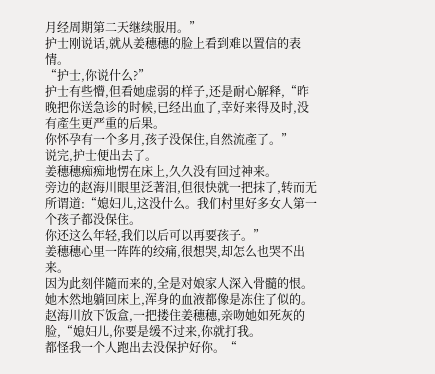月经周期第二天继续服用。”
护士刚说话,就从姜穗穗的脸上看到难以置信的表情。
“护士,你说什么?”
护士有些懵,但看她虚弱的样子,还是耐心解释,“昨晚把你送急诊的时候,已经出血了,幸好来得及时,没有產生更严重的后果。
你怀孕有一个多月,孩子没保住,自然流產了。”
说完,护士便出去了。
姜穗穗痴痴地愣在床上,久久没有回过神来。
旁边的赵海川眼里泛著泪,但很快就一把抹了,转而无所谓道:“媳妇儿,这没什么。我们村里好多女人第一个孩子都没保住。
你还这么年轻,我们以后可以再要孩子。”
姜穗穗心里一阵阵的绞痛,很想哭,却怎么也哭不出来。
因为此刻伴隨而来的,全是对娘家人深入骨髓的恨。
她木然地躺回床上,浑身的血液都像是冻住了似的。
赵海川放下饭盒,一把搂住姜穗穗,亲吻她如死灰的脸,“媳妇儿,你要是缓不过来,你就打我。
都怪我一个人跑出去没保护好你。“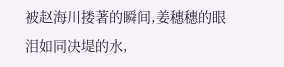被赵海川搂著的瞬间,姜穗穗的眼泪如同决堤的水,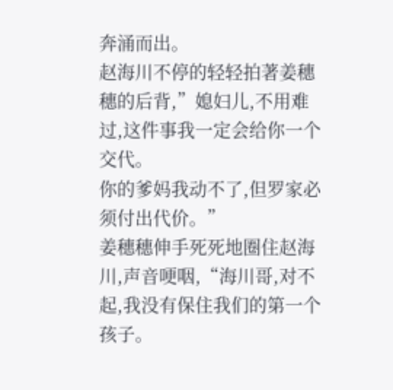奔涌而出。
赵海川不停的轻轻拍著姜穗穗的后背,”媳妇儿,不用难过,这件事我一定会给你一个交代。
你的爹妈我动不了,但罗家必须付出代价。”
姜穗穗伸手死死地圈住赵海川,声音哽咽,“海川哥,对不起,我没有保住我们的第一个孩子。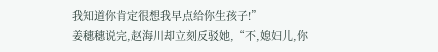我知道你肯定很想我早点给你生孩子!”
姜穗穗说完,赵海川却立刻反驳她,“不,媳妇儿,你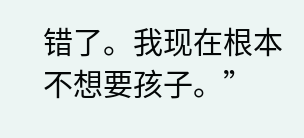错了。我现在根本不想要孩子。”